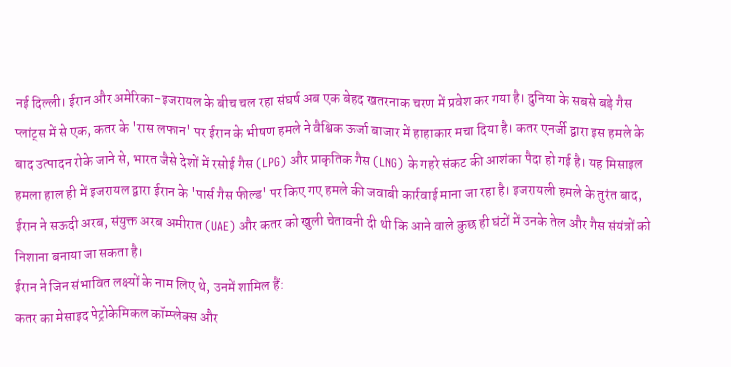नई दिल्ली। ईरान और अमेरिका-इजरायल के बीच चल रहा संघर्ष अब एक बेहद खतरनाक चरण में प्रवेश कर गया है। दुनिया के सबसे बड़े गैस प्लांट्स में से एक, कतर के 'रास लफान' पर ईरान के भीषण हमले ने वैश्विक ऊर्जा बाजार में हाहाकार मचा दिया है। कतर एनर्जी द्वारा इस हमले के बाद उत्पादन रोके जाने से, भारत जैसे देशों में रसोई गैस (LPG) और प्राकृतिक गैस (LNG) के गहरे संकट की आशंका पैदा हो गई है। यह मिसाइल हमला हाल ही में इजरायल द्वारा ईरान के 'पार्स गैस फील्ड' पर किए गए हमले की जवाबी कार्रवाई माना जा रहा है। इजरायली हमले के तुरंत बाद, ईरान ने सऊदी अरब, संयुक्त अरब अमीरात (UAE) और कतर को खुली चेतावनी दी थी कि आने वाले कुछ ही घंटों में उनके तेल और गैस संयंत्रों को निशाना बनाया जा सकता है।
ईरान ने जिन संभावित लक्ष्यों के नाम लिए थे, उनमें शामिल हैं:
कतर का मेसाइद पेट्रोकेमिकल कॉम्प्लेक्स और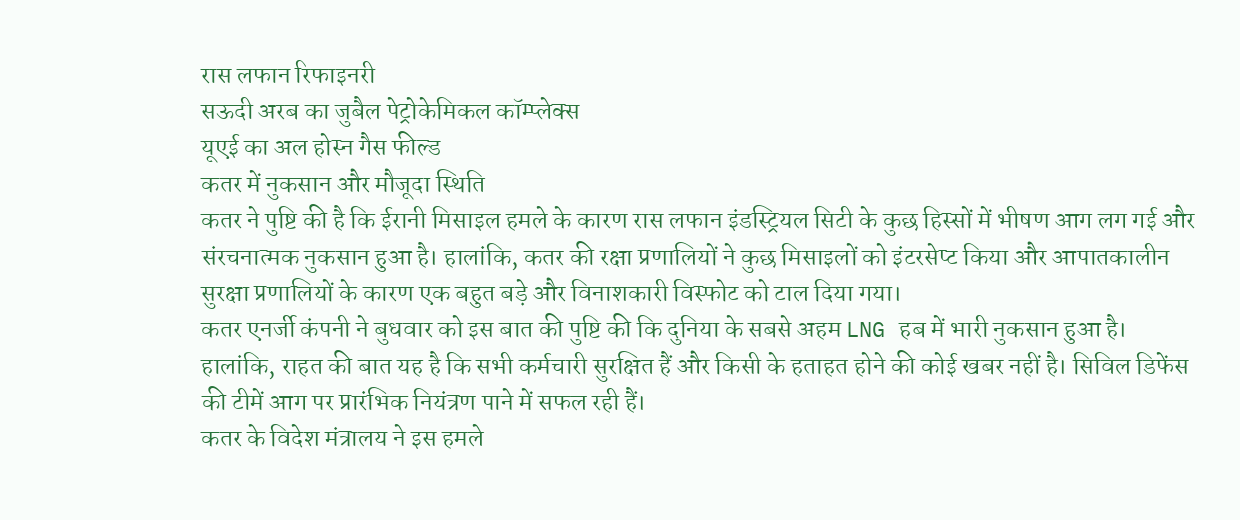रास लफान रिफाइनरी
सऊदी अरब का जुबैल पेट्रोकेमिकल कॉम्प्लेक्स
यूएई का अल होस्न गैस फील्ड
कतर में नुकसान और मौजूदा स्थिति
कतर ने पुष्टि की है कि ईरानी मिसाइल हमले के कारण रास लफान इंडस्ट्रियल सिटी के कुछ हिस्सों में भीषण आग लग गई और संरचनात्मक नुकसान हुआ है। हालांकि, कतर की रक्षा प्रणालियों ने कुछ मिसाइलों को इंटरसेप्ट किया और आपातकालीन सुरक्षा प्रणालियों के कारण एक बहुत बड़े और विनाशकारी विस्फोट को टाल दिया गया।
कतर एनर्जी कंपनी ने बुधवार को इस बात की पुष्टि की कि दुनिया के सबसे अहम LNG हब में भारी नुकसान हुआ है। हालांकि, राहत की बात यह है कि सभी कर्मचारी सुरक्षित हैं और किसी के हताहत होने की कोई खबर नहीं है। सिविल डिफेंस की टीमें आग पर प्रारंभिक नियंत्रण पाने में सफल रही हैं।
कतर के विदेश मंत्रालय ने इस हमले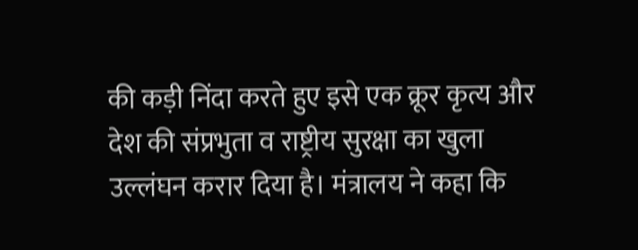की कड़ी निंदा करते हुए इसे एक क्रूर कृत्य और देश की संप्रभुता व राष्ट्रीय सुरक्षा का खुला उल्लंघन करार दिया है। मंत्रालय ने कहा कि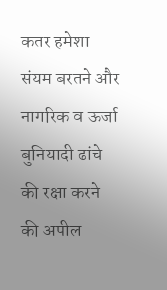कतर हमेशा संयम बरतने और नागरिक व ऊर्जा बुनियादी ढांचे की रक्षा करने की अपील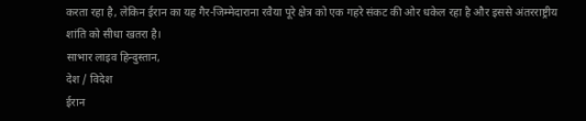करता रहा है, लेकिन ईरान का यह गैर-जिम्मेदाराना रवैया पूरे क्षेत्र को एक गहरे संकट की ओर धकेल रहा है और इससे अंतरराष्ट्रीय शांति को सीधा खतरा है।
साभार लाइव हिन्दुस्तान,
देश / विदेश
ईरान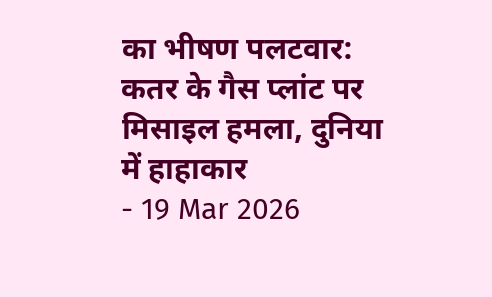का भीषण पलटवार: कतर के गैस प्लांट पर मिसाइल हमला, दुनिया में हाहाकार
- 19 Mar 2026